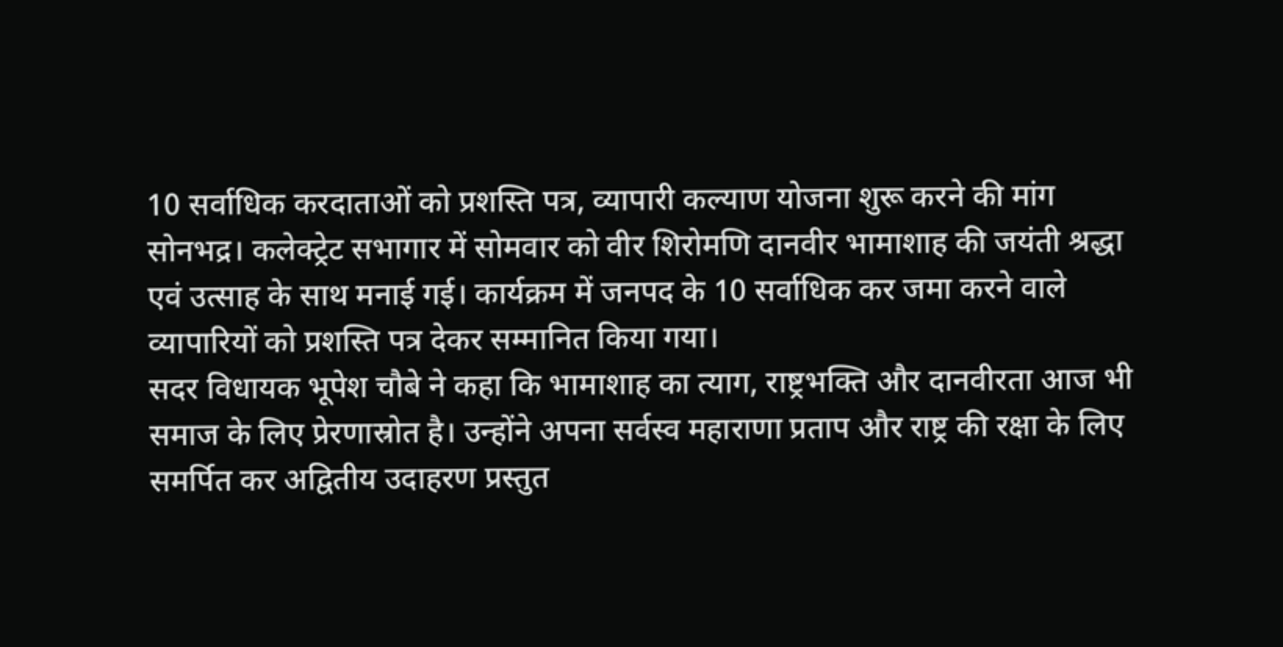10 सर्वाधिक करदाताओं को प्रशस्ति पत्र, व्यापारी कल्याण योजना शुरू करने की मांग
सोनभद्र। कलेक्ट्रेट सभागार में सोमवार को वीर शिरोमणि दानवीर भामाशाह की जयंती श्रद्धा एवं उत्साह के साथ मनाई गई। कार्यक्रम में जनपद के 10 सर्वाधिक कर जमा करने वाले व्यापारियों को प्रशस्ति पत्र देकर सम्मानित किया गया।
सदर विधायक भूपेश चौबे ने कहा कि भामाशाह का त्याग, राष्ट्रभक्ति और दानवीरता आज भी समाज के लिए प्रेरणास्रोत है। उन्होंने अपना सर्वस्व महाराणा प्रताप और राष्ट्र की रक्षा के लिए समर्पित कर अद्वितीय उदाहरण प्रस्तुत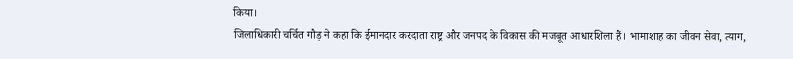किया।
जिलाधिकारी चर्चित गौड़ ने कहा कि ईमानदार करदाता राष्ट्र और जनपद के विकास की मजबूत आधारशिला हैं। भामाशाह का जीवन सेवा, त्याग,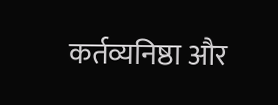कर्तव्यनिष्ठा और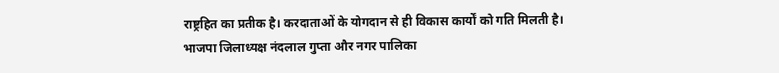राष्ट्रहित का प्रतीक है। करदाताओं के योगदान से ही विकास कार्यों को गति मिलती है।
भाजपा जिलाध्यक्ष नंदलाल गुप्ता और नगर पालिका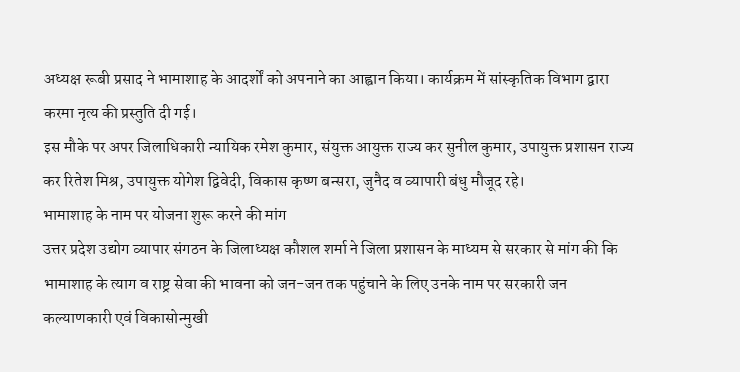अध्यक्ष रूबी प्रसाद ने भामाशाह के आदर्शों को अपनाने का आह्वान किया। कार्यक्रम में सांस्कृतिक विभाग द्वारा करमा नृत्य की प्रस्तुति दी गई।
इस मौके पर अपर जिलाधिकारी न्यायिक रमेश कुमार, संयुक्त आयुक्त राज्य कर सुनील कुमार, उपायुक्त प्रशासन राज्य कर रितेश मिश्र, उपायुक्त योगेश द्विवेदी, विकास कृष्ण बन्सरा, जुनैद व व्यापारी बंधु मौजूद रहे।
भामाशाह के नाम पर योजना शुरू करने की मांग
उत्तर प्रदेश उद्योग व्यापार संगठन के जिलाध्यक्ष कौशल शर्मा ने जिला प्रशासन के माध्यम से सरकार से मांग की कि भामाशाह के त्याग व राष्ट्र सेवा की भावना को जन-जन तक पहुंचाने के लिए उनके नाम पर सरकारी जन कल्याणकारी एवं विकासोन्मुखी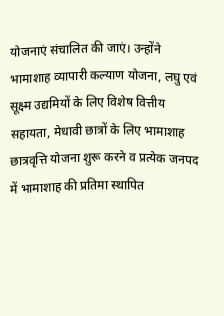योजनाएं संचालित की जाएं। उन्होंने भामाशाह व्यापारी कल्याण योजना, लघु एवं सूक्ष्म उद्यमियों के लिए विशेष वित्तीय सहायता, मेधावी छात्रों के लिए भामाशाह छात्रवृत्ति योजना शुरू करने व प्रत्येक जनपद में भामाशाह की प्रतिमा स्थापित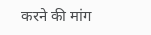करने की मांग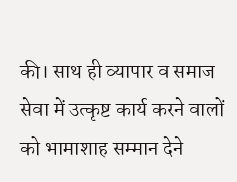की। साथ ही व्यापार व समाज सेवा में उत्कृष्ट कार्य करने वालों को भामाशाह सम्मान देने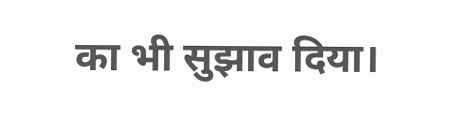का भी सुझाव दिया।